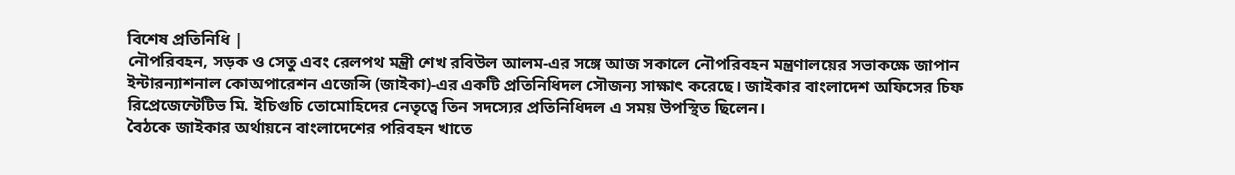বিশেষ প্রতিনিধি |
নৌপরিবহন, সড়ক ও সেতু এবং রেলপথ মন্ত্রী শেখ রবিউল আলম-এর সঙ্গে আজ সকালে নৌপরিবহন মন্ত্রণালয়ের সভাকক্ষে জাপান ইন্টারন্যাশনাল কোঅপারেশন এজেন্সি (জাইকা)-এর একটি প্রতিনিধিদল সৌজন্য সাক্ষাৎ করেছে। জাইকার বাংলাদেশ অফিসের চিফ রিপ্রেজেন্টেটিভ মি. ইচিগুচি তোমোহিদের নেতৃত্বে তিন সদস্যের প্রতিনিধিদল এ সময় উপস্থিত ছিলেন।
বৈঠকে জাইকার অর্থায়নে বাংলাদেশের পরিবহন খাতে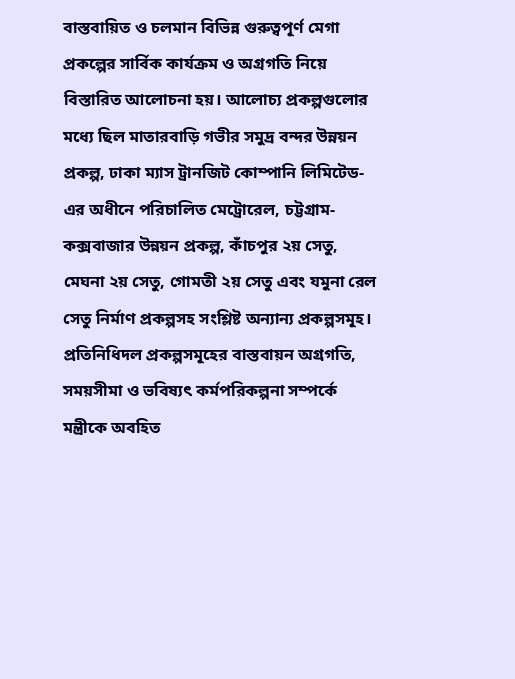বাস্তবায়িত ও চলমান বিভিন্ন গুরুত্বপূর্ণ মেগা প্রকল্পের সার্বিক কার্যক্রম ও অগ্রগতি নিয়ে বিস্তারিত আলোচনা হয়। আলোচ্য প্রকল্পগুলোর মধ্যে ছিল মাতারবাড়ি গভীর সমুদ্র বন্দর উন্নয়ন প্রকল্প, ঢাকা ম্যাস ট্রানজিট কোম্পানি লিমিটেড-এর অধীনে পরিচালিত মেট্রোরেল, চট্টগ্রাম-কক্সবাজার উন্নয়ন প্রকল্প, কাঁচপুর ২য় সেতু, মেঘনা ২য় সেতু, গোমতী ২য় সেতু এবং যমুনা রেল সেতু নির্মাণ প্রকল্পসহ সংশ্লিষ্ট অন্যান্য প্রকল্পসমূহ।
প্রতিনিধিদল প্রকল্পসমূহের বাস্তবায়ন অগ্রগতি, সময়সীমা ও ভবিষ্যৎ কর্মপরিকল্পনা সম্পর্কে মন্ত্রীকে অবহিত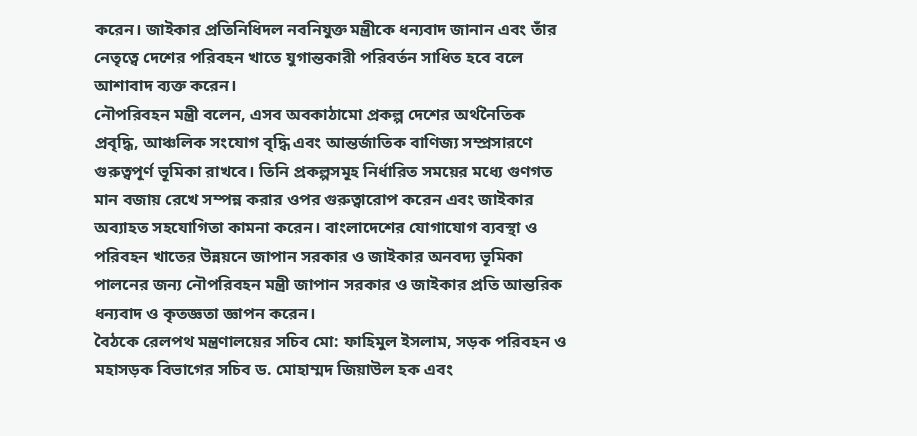করেন। জাইকার প্রতিনিধিদল নবনিযুক্ত মন্ত্রীকে ধন্যবাদ জানান এবং তাঁর নেতৃত্বে দেশের পরিবহন খাতে যুগান্তকারী পরিবর্তন সাধিত হবে বলে আশাবাদ ব্যক্ত করেন।
নৌপরিবহন মন্ত্রী বলেন, এসব অবকাঠামো প্রকল্প দেশের অর্থনৈতিক প্রবৃদ্ধি, আঞ্চলিক সংযোগ বৃদ্ধি এবং আন্তর্জাতিক বাণিজ্য সম্প্রসারণে গুরুত্বপূর্ণ ভূমিকা রাখবে। তিনি প্রকল্পসমূহ নির্ধারিত সময়ের মধ্যে গুণগত মান বজায় রেখে সম্পন্ন করার ওপর গুরুত্বারোপ করেন এবং জাইকার অব্যাহত সহযোগিতা কামনা করেন। বাংলাদেশের যোগাযোগ ব্যবস্থা ও পরিবহন খাতের উন্নয়নে জাপান সরকার ও জাইকার অনবদ্য ভূমিকা পালনের জন্য নৌপরিবহন মন্ত্রী জাপান সরকার ও জাইকার প্রতি আন্তরিক ধন্যবাদ ও কৃতজ্ঞতা জ্ঞাপন করেন।
বৈঠকে রেলপথ মন্ত্রণালয়ের সচিব মো: ফাহিমুল ইসলাম, সড়ক পরিবহন ও মহাসড়ক বিভাগের সচিব ড. মোহাম্মদ জিয়াউল হক এবং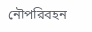নৌপরিবহন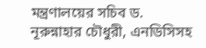মন্ত্রণালয়ের সচিব ড. নূরুন্নাহার চৌধুরী, এনডিসিসহ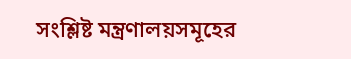সংশ্লিষ্ট মন্ত্রণালয়সমূহের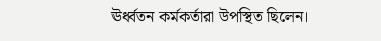ঊর্ধ্বতন কর্মকর্তারা উপস্থিত ছিলেন।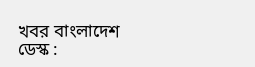খবর বাংলাদেশ ডেস্ক :